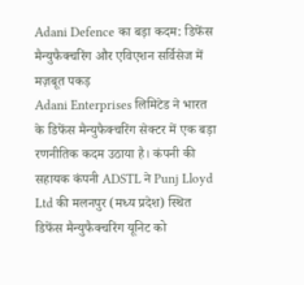Adani Defence का बड़ा कदम: डिफेंस मैन्युफैक्चरिंग और एविएशन सर्विसेज में मज़बूत पकड़
Adani Enterprises लिमिटेड ने भारत के डिफेंस मैन्युफैक्चरिंग सेक्टर में एक बड़ा रणनीतिक कदम उठाया है। कंपनी की सहायक कंपनी ADSTL ने Punj Lloyd Ltd की मलनपुर (मध्य प्रदेश) स्थित डिफेंस मैन्युफैक्चरिंग यूनिट को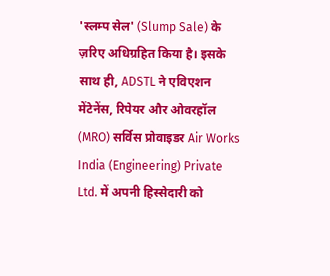'स्लम्प सेल' (Slump Sale) के ज़रिए अधिग्रहित किया है। इसके साथ ही, ADSTL ने एविएशन मेंटेनेंस, रिपेयर और ओवरहॉल (MRO) सर्विस प्रोवाइडर Air Works India (Engineering) Private Ltd. में अपनी हिस्सेदारी को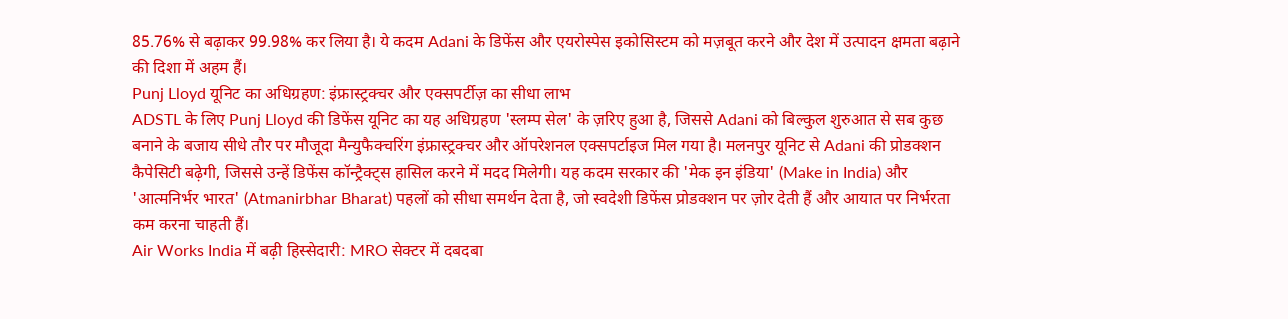85.76% से बढ़ाकर 99.98% कर लिया है। ये कदम Adani के डिफेंस और एयरोस्पेस इकोसिस्टम को मज़बूत करने और देश में उत्पादन क्षमता बढ़ाने की दिशा में अहम हैं।
Punj Lloyd यूनिट का अधिग्रहण: इंफ्रास्ट्रक्चर और एक्सपर्टीज़ का सीधा लाभ
ADSTL के लिए Punj Lloyd की डिफेंस यूनिट का यह अधिग्रहण 'स्लम्प सेल' के ज़रिए हुआ है, जिससे Adani को बिल्कुल शुरुआत से सब कुछ बनाने के बजाय सीधे तौर पर मौजूदा मैन्युफैक्चरिंग इंफ्रास्ट्रक्चर और ऑपरेशनल एक्सपर्टाइज मिल गया है। मलनपुर यूनिट से Adani की प्रोडक्शन कैपेसिटी बढ़ेगी, जिससे उन्हें डिफेंस कॉन्ट्रैक्ट्स हासिल करने में मदद मिलेगी। यह कदम सरकार की 'मेक इन इंडिया' (Make in India) और 'आत्मनिर्भर भारत' (Atmanirbhar Bharat) पहलों को सीधा समर्थन देता है, जो स्वदेशी डिफेंस प्रोडक्शन पर ज़ोर देती हैं और आयात पर निर्भरता कम करना चाहती हैं।
Air Works India में बढ़ी हिस्सेदारी: MRO सेक्टर में दबदबा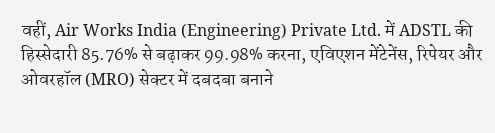वहीं, Air Works India (Engineering) Private Ltd. में ADSTL की हिस्सेदारी 85.76% से बढ़ाकर 99.98% करना, एविएशन मेंटेनेंस, रिपेयर और ओवरहॉल (MRO) सेक्टर में दबदबा बनाने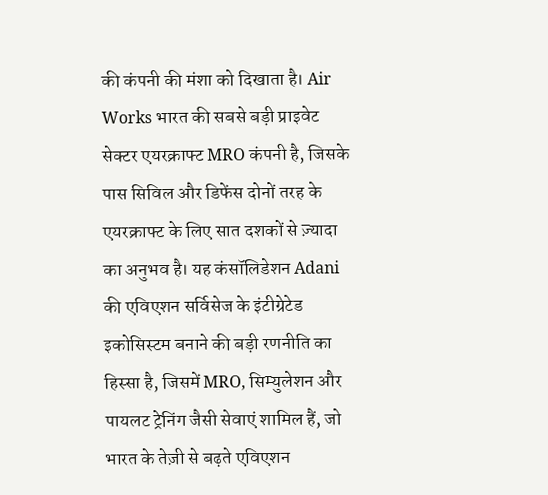की कंपनी की मंशा को दिखाता है। Air Works भारत की सबसे बड़ी प्राइवेट सेक्टर एयरक्राफ्ट MRO कंपनी है, जिसके पास सिविल और डिफेंस दोनों तरह के एयरक्राफ्ट के लिए सात दशकों से ज़्यादा का अनुभव है। यह कंसॉलिडेशन Adani की एविएशन सर्विसेज के इंटीग्रेटेड इकोसिस्टम बनाने की बड़ी रणनीति का हिस्सा है, जिसमें MRO, सिम्युलेशन और पायलट ट्रेनिंग जैसी सेवाएं शामिल हैं, जो भारत के तेज़ी से बढ़ते एविएशन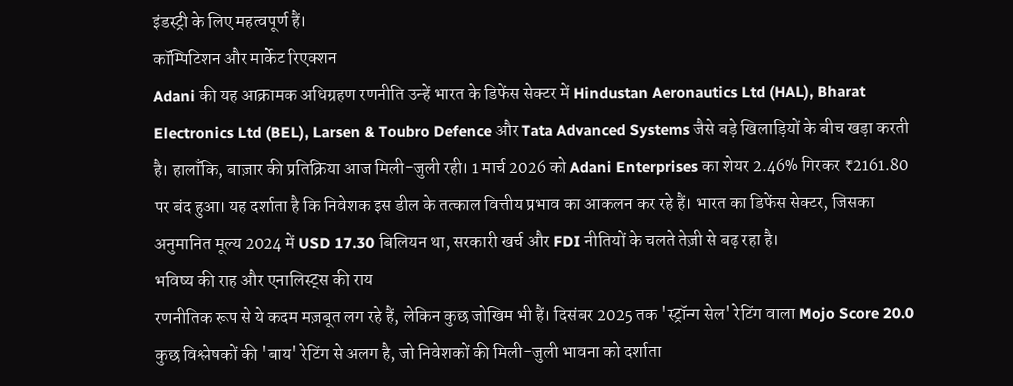इंडस्ट्री के लिए महत्वपूर्ण हैं।
कॉम्पिटिशन और मार्केट रिएक्शन
Adani की यह आक्रामक अधिग्रहण रणनीति उन्हें भारत के डिफेंस सेक्टर में Hindustan Aeronautics Ltd (HAL), Bharat Electronics Ltd (BEL), Larsen & Toubro Defence और Tata Advanced Systems जैसे बड़े खिलाड़ियों के बीच खड़ा करती है। हालाँकि, बाज़ार की प्रतिक्रिया आज मिली-जुली रही। 1 मार्च 2026 को Adani Enterprises का शेयर 2.46% गिरकर ₹2161.80 पर बंद हुआ। यह दर्शाता है कि निवेशक इस डील के तत्काल वित्तीय प्रभाव का आकलन कर रहे हैं। भारत का डिफेंस सेक्टर, जिसका अनुमानित मूल्य 2024 में USD 17.30 बिलियन था, सरकारी खर्च और FDI नीतियों के चलते तेज़ी से बढ़ रहा है।
भविष्य की राह और एनालिस्ट्स की राय
रणनीतिक रूप से ये कदम मज़बूत लग रहे हैं, लेकिन कुछ जोखिम भी हैं। दिसंबर 2025 तक 'स्ट्रॉन्ग सेल' रेटिंग वाला Mojo Score 20.0 कुछ विश्लेषकों की 'बाय' रेटिंग से अलग है, जो निवेशकों की मिली-जुली भावना को दर्शाता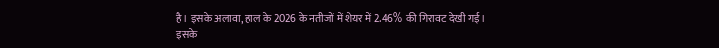है। इसके अलावा, हाल के 2026 के नतीजों में शेयर में 2.46% की गिरावट देखी गई।
इसके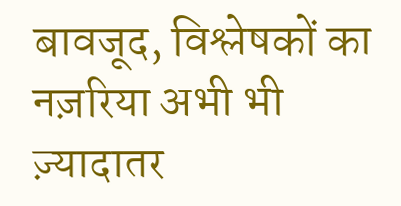बावजूद, विश्लेषकों का नज़रिया अभी भी ज़्यादातर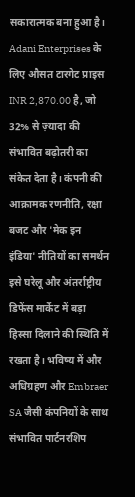सकारात्मक बना हुआ है। Adani Enterprises के लिए औसत टारगेट प्राइस INR 2,870.00 है, जो 32% से ज़्यादा की संभावित बढ़ोतरी का संकेत देता है। कंपनी की आक्रामक रणनीति, रक्षा बजट और 'मेक इन इंडिया' नीतियों का समर्थन इसे घरेलू और अंतर्राष्ट्रीय डिफेंस मार्केट में बड़ा हिस्सा दिलाने की स्थिति में रखता है। भविष्य में और अधिग्रहण और Embraer SA जैसी कंपनियों के साथ संभावित पार्टनरशिप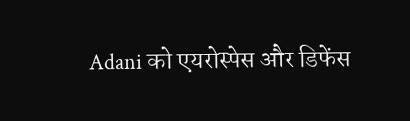Adani को एयरोस्पेस और डिफेंस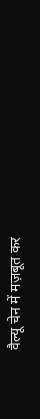वैल्यू चेन में मज़बूत कर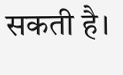सकती है।